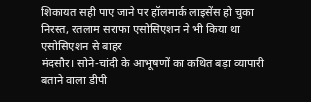शिकायत सही पाए जाने पर हॉलमार्क लाइसेंस हो चुका निरस्त, रतलाम सराफा एसोसिएशन ने भी किया था एसोसिएशन से बाहर
मंदसौर। सोने-चांदी के आभूषणों का कथित बड़ा व्यापारी बताने वाला डीपी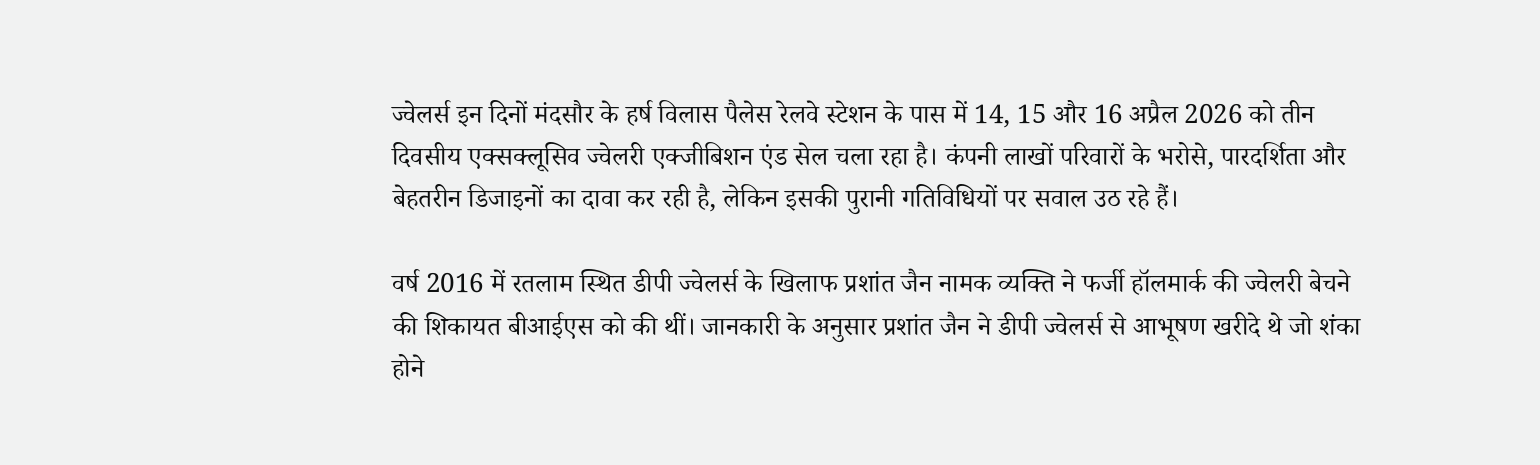ज्वेलर्स इन दिनों मंदसौर के हर्ष विलास पैलेस रेलवे स्टेशन के पास में 14, 15 और 16 अप्रैल 2026 को तीन दिवसीय एक्सक्लूसिव ज्वेलरी एक्जीबिशन एंड सेल चला रहा है। कंपनी लाखों परिवारों के भरोसे, पारदर्शिता और बेहतरीन डिजाइनों का दावा कर रही है, लेकिन इसकी पुरानी गतिविधियों पर सवाल उठ रहे हैं।

वर्ष 2016 में रतलाम स्थित डीपी ज्वेलर्स के खिलाफ प्रशांत जैन नामक व्यक्ति ने फर्जी हॉलमार्क की ज्वेलरी बेचने की शिकायत बीआईएस को की थीं। जानकारी के अनुसार प्रशांत जैन ने डीपी ज्वेलर्स से आभूषण खरीदे थे जो शंका होने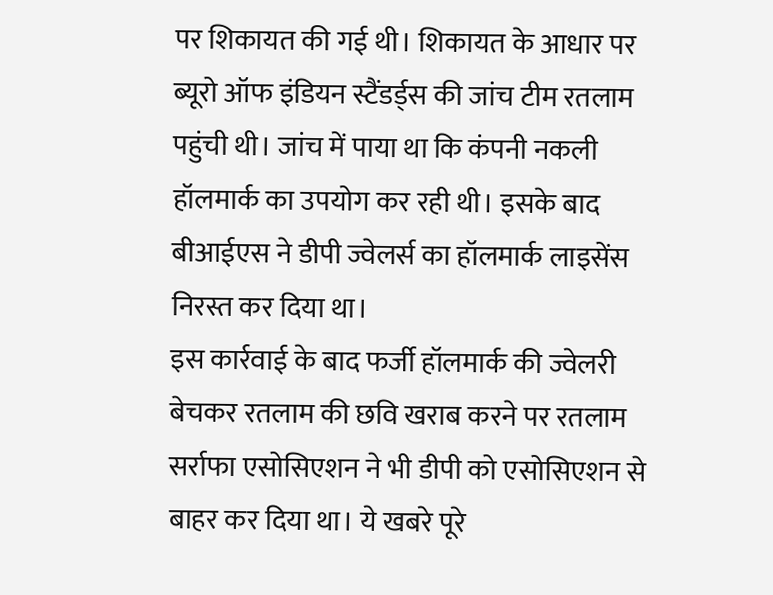पर शिकायत की गई थी। शिकायत के आधार पर ब्यूरो ऑफ इंडियन स्टैंडर्ड्स की जांच टीम रतलाम पहुंची थी। जांच में पाया था कि कंपनी नकली हॉलमार्क का उपयोग कर रही थी। इसके बाद बीआईएस ने डीपी ज्वेलर्स का हॉलमार्क लाइसेंस निरस्त कर दिया था।
इस कार्रवाई के बाद फर्जी हॉलमार्क की ज्वेलरी बेचकर रतलाम की छवि खराब करने पर रतलाम सर्राफा एसोसिएशन ने भी डीपी को एसोसिएशन से बाहर कर दिया था। ये खबरे पूरे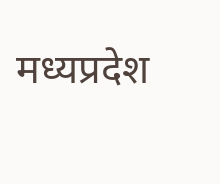मध्यप्रदेश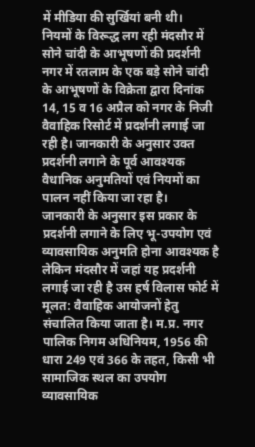में मीडिया की सुर्खियां बनी थी।
नियमों के विरूद्ध लग रही मंदसौर में सोने चांदी के आभूषणों की प्रदर्शनी
नगर में रतलाम के एक बड़े सोने चांदी के आभूषणों के विक्रेता द्वारा दिनांक 14, 15 व 16 अप्रैल को नगर के निजी वैवाहिक रिसोर्ट में प्रदर्शनी लगाई जा रही है। जानकारी के अनुसार उक्त प्रदर्शनी लगाने के पूर्व आवश्यक वैधानिक अनुमतियों एवं नियमों का पालन नहीं किया जा रहा है।
जानकारी के अनुसार इस प्रकार के प्रदर्शनी लगाने के लिए भू-उपयोग एवं व्यावसायिक अनुमति होना आवश्यक है लेकिन मंदसौर में जहां यह प्रदर्शनी लगाई जा रही है उस हर्ष विलास फोर्ट में मूलत: वैवाहिक आयोजनों हेतु संचालित किया जाता है। म.प्र. नगर पालिक निगम अधिनियम, 1956 की धारा 249 एवं 366 के तहत, किसी भी सामाजिक स्थल का उपयोग व्यावसायिक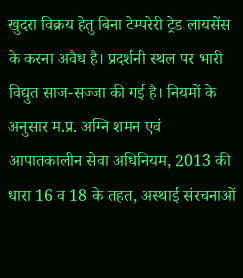खुदरा विक्रय हेतु बिना टेम्परेरी ट्रेड लायसेंस के करना अवैध है। प्रदर्शनी स्थल पर भारी विद्युत साज-सज्जा की गई है। नियमों के अनुसार म.प्र. अग्नि शमन एवं आपातकालीन सेवा अधिनियम, 2013 की धारा 16 व 18 के तहत, अस्थाई संरचनाओं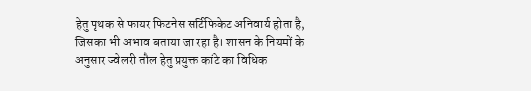हेतु पृथक से फायर फिटनेस सर्टिफिकेट अनिवार्य होता है, जिसका भी अभाव बताया जा रहा है। शासन के नियमों के अनुसार ज्वेलरी तौल हेतु प्रयुक्त कांटे का विधिक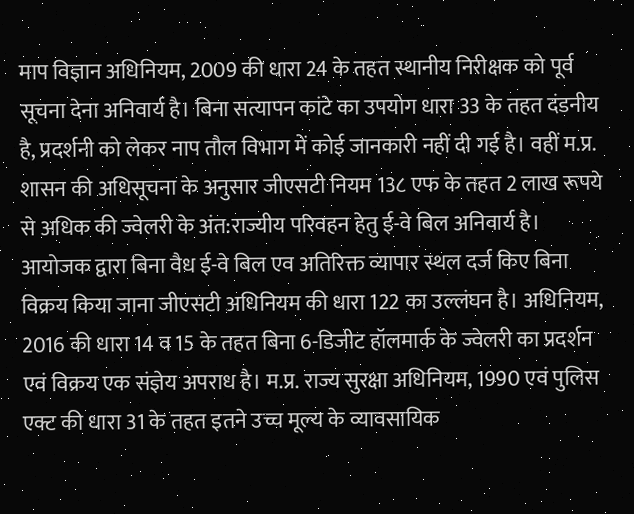माप विज्ञान अधिनियम, 2009 की धारा 24 के तहत स्थानीय निरीक्षक को पूर्व सूचना देना अनिवार्य है। बिना सत्यापन कांटे का उपयोग धारा 33 के तहत दंडनीय है, प्रदर्शनी को लेकर नाप तौल विभाग में कोई जानकारी नहीं दी गई है। वहीं म.प्र. शासन की अधिसूचना के अनुसार जीएसटी नियम 13८ एफ के तहत 2 लाख रूपये से अधिक की ज्वेलरी के अंत:राज्यीय परिवहन हेतु ई-वे बिल अनिवार्य है। आयोजक द्वारा बिना वैध ई-वे बिल एव अतिरिक्त व्यापार स्थल दर्ज किए बिना विक्रय किया जाना जीएसटी अधिनियम की धारा 122 का उल्लंघन है। अधिनियम, 2016 की धारा 14 व 15 के तहत बिना 6-डिजीट हॉलमार्क के ज्वेलरी का प्रदर्शन एवं विक्रय एक संज्ञेय अपराध है। म.प्र. राज्य सुरक्षा अधिनियम, 1990 एवं पुलिस एक्ट की धारा 31 के तहत इतने उच्च मूल्य के व्यावसायिक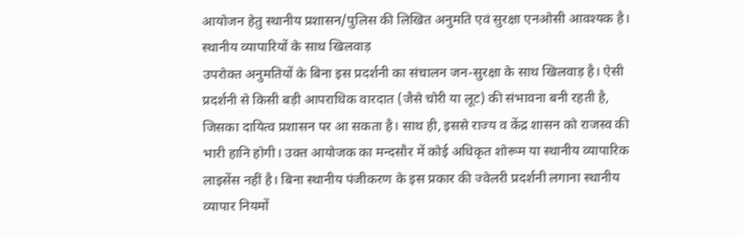आयोजन हेतु स्थानीय प्रशासन/पुलिस की लिखित अनुमति एवं सुरक्षा एनओसी आवश्यक है।
स्थानीय व्यापारियों के साथ खिलवाड़
उपरोक्त अनुमतियों के बिना इस प्रदर्शनी का संचालन जन-सुरक्षा के साथ खिलवाड़ है। ऐसी प्रदर्शनी से किसी बड़ी आपराधिक वारदात (जैसे चोरी या लूट) की संभावना बनी रहती है, जिसका दायित्व प्रशासन पर आ सकता है। साथ ही, इससे राज्य व केंद्र शासन को राजस्व की भारी हानि होगी। उक्त आयोजक का मन्दसौर में कोई अधिकृत शोरूम या स्थानीय व्यापारिक लाइसेंस नहीं है। बिना स्थानीय पंजीकरण के इस प्रकार की ज्वेलरी प्रदर्शनी लगाना स्थानीय व्यापार नियमों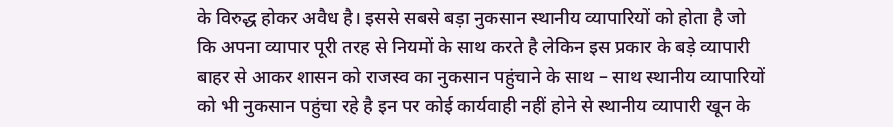के विरुद्ध होकर अवैध है। इससे सबसे बड़ा नुकसान स्थानीय व्यापारियों को होता है जो कि अपना व्यापार पूरी तरह से नियमों के साथ करते है लेकिन इस प्रकार के बड़े व्यापारी बाहर से आकर शासन को राजस्व का नुकसान पहुंचाने के साथ – साथ स्थानीय व्यापारियों को भी नुकसान पहुंचा रहे है इन पर कोई कार्यवाही नहीं होने से स्थानीय व्यापारी खून के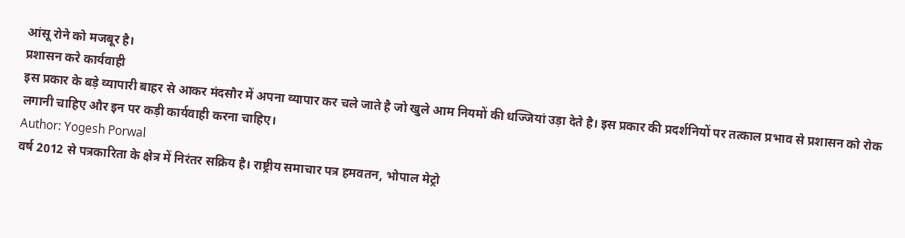आंसू रोने को मजबूर है।
प्रशासन करे कार्यवाही
इस प्रकार के बड़े व्यापारी बाहर से आकर मंदसौर में अपना व्यापार कर चले जाते है जो खुले आम नियमों की धज्जियां उड़ा देते है। इस प्रकार की प्रदर्शनियों पर तत्काल प्रभाव से प्रशासन को रोक लगानी चाहिए और इन पर कड़ी कार्यवाही करना चाहिए।
Author: Yogesh Porwal
वर्ष 2012 से पत्रकारिता के क्षेत्र में निरंतर सक्रिय है। राष्ट्रीय समाचार पत्र हमवतन, भोपाल मेट्रो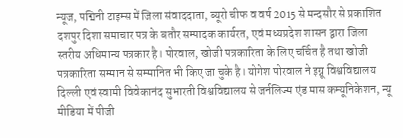न्यूज, पद्मिनी टाइम्स में जिला संवाददाता, ब्यूरो चीफ व वर्ष 2015 से मन्दसौर से प्रकाशित दशपुर दिशा समाचार पत्र के बतौर सम्पादक कार्यरत, एवं मध्यप्रदेश शासन द्वारा जिला स्तरीय अधिमान्य पत्रकार है। पोरवाल, खोजी पत्रकारिता के लिए चर्चित है तथा खोजी पत्रकारिता सम्मान से सम्मानित भी किए जा चुके है। योगेश पोरवाल ने इग्नू विश्वविद्यालय दिल्ली एवं स्वामी विवेकानंद सुभारती विश्वविद्यालय से जर्नलिज्म एंड मास कम्यूनिकेशन, न्यू मीडिया में पीजी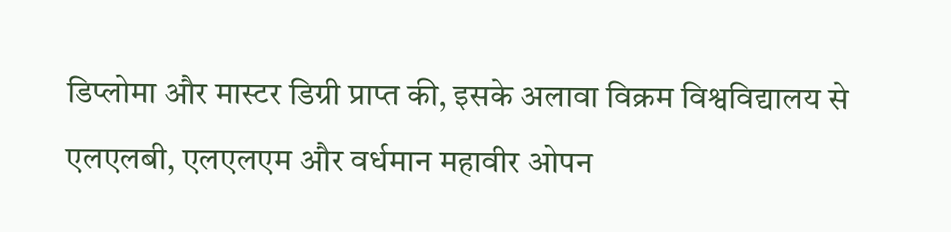डिप्लोमा और मास्टर डिग्री प्राप्त की, इसके अलावा विक्रम विश्वविद्यालय से एलएलबी, एलएलएम और वर्धमान महावीर ओपन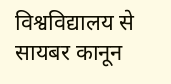विश्वविद्यालय से सायबर कानून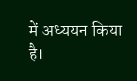में अध्ययन किया है।